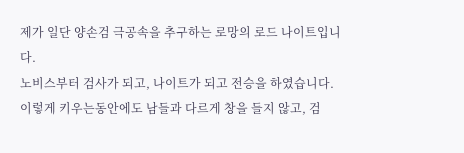제가 일단 양손검 극공속을 추구하는 로망의 로드 나이트입니다.
노비스부터 검사가 되고, 나이트가 되고 전승을 하였습니다.
이렇게 키우는동안에도 남들과 다르게 창을 들지 않고, 검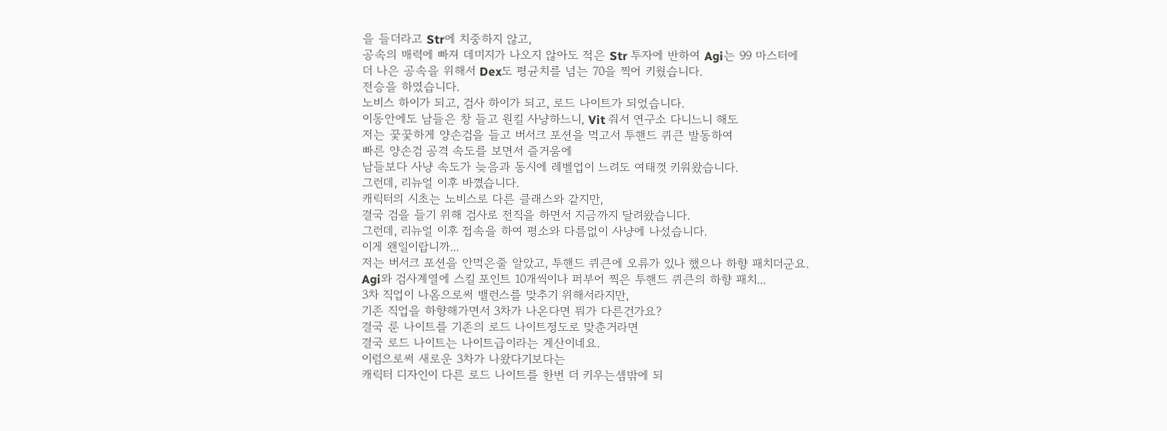을 들더라고 Str에 치중하지 않고,
공속의 매력에 빠져 데미지가 나오지 않아도 적은 Str 투자에 반하여 Agi는 99 마스터에
더 나은 공속을 위해서 Dex도 평균치를 넘는 70을 찍어 키웠습니다.
전승을 하였습니다.
노비스 하이가 되고, 검사 하이가 되고, 로드 나이트가 되었습니다.
이동안에도 남들은 창 들고 원킬 사냥하느니, Vit 줘서 연구소 다니느니 해도
저는 꿎꿎하게 양손검을 들고 버서크 포션을 먹고서 투핸드 퀴큰 발동하여
빠른 양손검 공격 속도를 보면서 즐거움에
남들보다 사냥 속도가 늦음과 동시에 레벨업이 느려도 여태껏 키워왔습니다.
그런데, 리뉴얼 이후 바꼈습니다.
캐릭터의 시초는 노비스로 다른 클래스와 같지만,
결국 검을 들기 위해 검사로 전직을 하면서 지금까지 달려왔습니다.
그런데, 리뉴얼 이후 접속을 하여 평소와 다름없이 사냥에 나섰습니다.
이게 왠일이랍니까...
저는 버서크 포션을 안먹은줄 알았고, 투핸드 퀴큰에 오류가 있나 했으나 하향 패치더군요.
Agi와 검사계열에 스킬 포인트 10개씩이나 퍼부어 찍은 투핸드 퀴큰의 하향 패치...
3차 직업이 나옴으로써 밸런스를 맞추기 위해서라지만,
기존 직업을 하향해가면서 3차가 나온다면 뭐가 다른건가요?
결국 룬 나이트를 기존의 로드 나이트정도로 맞춘거라면
결국 로드 나이트는 나이트급이라는 계산이네요.
이럼으로써 새로운 3차가 나왔다기보다는
캐릭터 디자인이 다른 로드 나이트를 한번 더 키우는셈밖에 되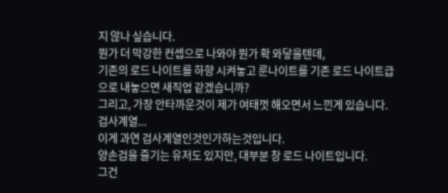지 않나 싶습니다.
뭔가 더 막강한 컨셉으로 나와야 뭔가 확 와닿을텐데,
기존의 로드 나이트를 하향 시켜놓고 룬나이트를 기존 로드 나이트급으로 내놓으면 새직업 같겠습니까?
그리고, 가장 안타까운것이 제가 여태껏 해오면서 느낀게 있습니다.
검사계열...
이게 과연 검사계열인것인가하는것입니다.
양손검을 즐기는 유저도 있지만, 대부분 창 로드 나이트입니다.
그건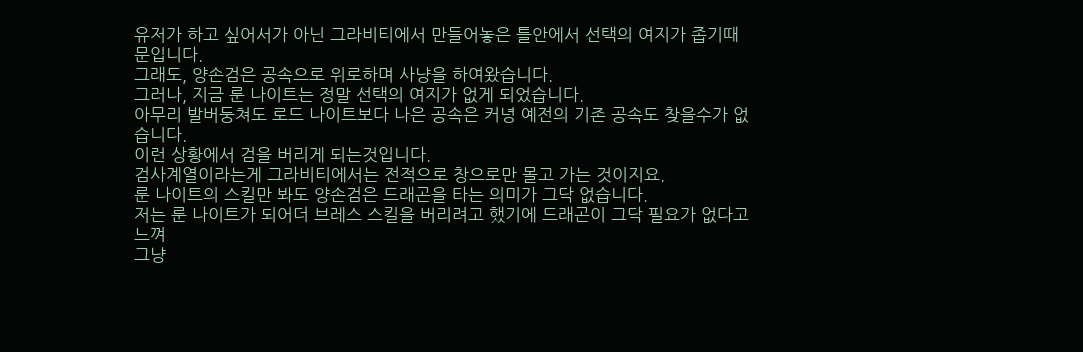유저가 하고 싶어서가 아닌 그라비티에서 만들어놓은 틀안에서 선택의 여지가 좁기때문입니다.
그래도, 양손검은 공속으로 위로하며 사냥을 하여왔습니다.
그러나, 지금 룬 나이트는 정말 선택의 여지가 없게 되었습니다.
아무리 발버둥쳐도 로드 나이트보다 나은 공속은 커녕 예전의 기존 공속도 찾을수가 없습니다.
이런 상황에서 검을 버리게 되는것입니다.
검사계열이라는게 그라비티에서는 전적으로 창으로만 몰고 가는 것이지요.
룬 나이트의 스킬만 봐도 양손검은 드래곤을 타는 의미가 그닥 없습니다.
저는 룬 나이트가 되어더 브레스 스킬을 버리려고 했기에 드래곤이 그닥 필요가 없다고 느껴
그냥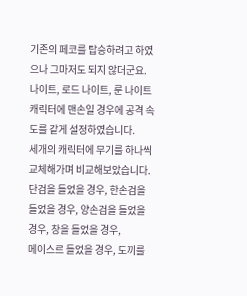기존의 페코를 탑승하려고 하였으나 그마저도 되지 않더군요.
나이트, 로드 나이트, 룬 나이트 캐릭터에 맨손일 경우에 공격 속도를 같게 설정하였습니다.
세개의 캐릭터에 무기를 하나씩 교체해가며 비교해보았습니다.
단검을 들었을 경우, 한손검을 들었을 경우, 양손검을 들었을 경우, 창을 들었을 경우,
메이스르 들었을 경우, 도끼를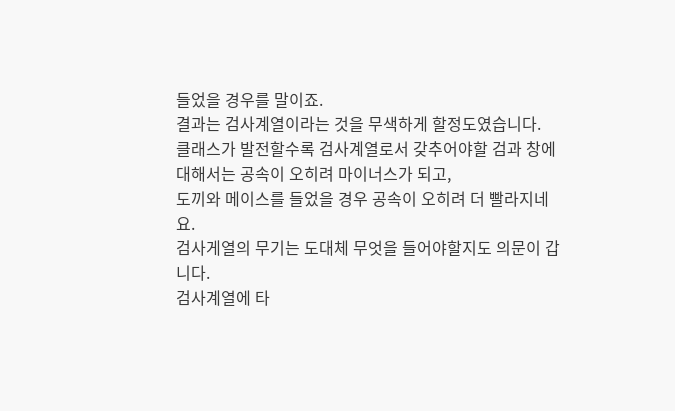들었을 경우를 말이죠.
결과는 검사계열이라는 것을 무색하게 할정도였습니다.
클래스가 발전할수록 검사계열로서 갖추어야할 검과 창에 대해서는 공속이 오히려 마이너스가 되고,
도끼와 메이스를 들었을 경우 공속이 오히려 더 빨라지네요.
검사게열의 무기는 도대체 무엇을 들어야할지도 의문이 갑니다.
검사계열에 타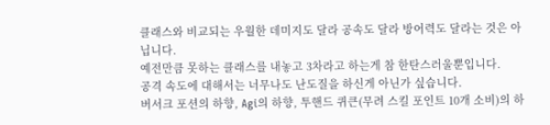클래스와 비교되는 우월한 데미지도 달라 공속도 달라 방어력도 달라는 것은 아닙니다.
예전만큼 못하는 클래스를 내놓고 3차라고 하는게 참 한탄스러울뿐입니다.
공격 속도에 대해서는 너무나도 난도질을 하신게 아닌가 싶습니다.
버서크 포션의 하향, Agi의 하향, 투핸드 퀴큰(무려 스킬 포인트 10개 소비)의 하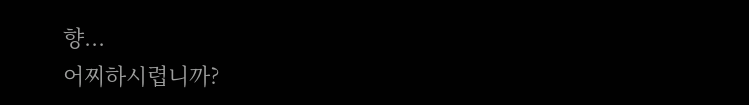향...
어찌하시렵니까?